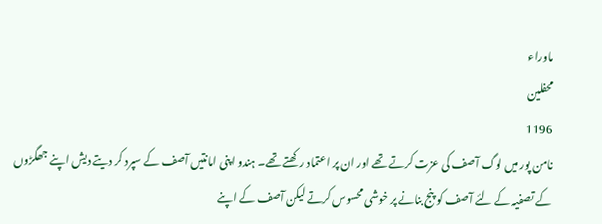ماوراء
محفلین
1196
نامن پور میں لوگ آصف کی عزت کرتے تھے اور ان پر اعتماد رکھتے تھے۔ ہندو اپنی امانتیں آصف کے سپرد کر دیتے دیش اپنے جھگڑوں کے تصفیہ کے لئے آصف کو پنج بنانے پر خوشی محسوس کرتے لیکن آصف کے اپنے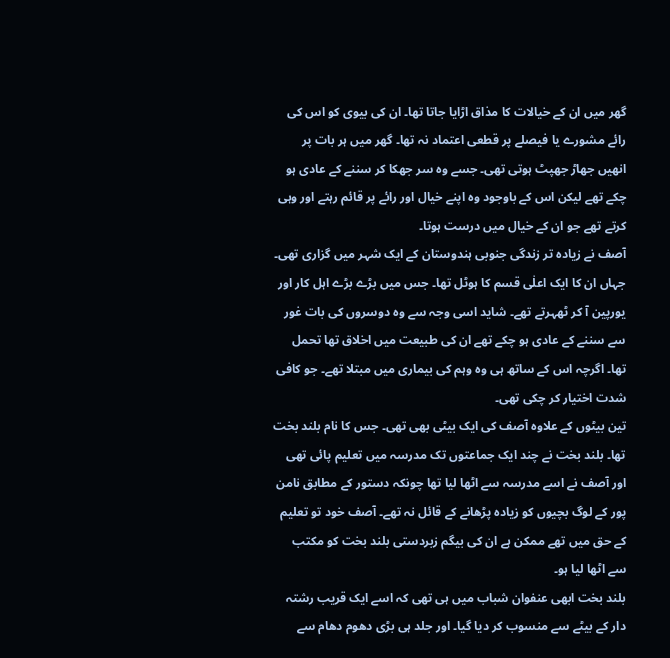گھر میں ان کے خیالات کا مذاق اڑایا جاتا تھا۔ ان کی بیوی کو اس کی رائے مشورے یا فیصلے پر قطعی اعتماد نہ تھا۔ گھر میں ہر بات پر انھیں جھاڑ جھپٹ ہوتی تھی۔ جسے وہ سر جھکا کر سننے کے عادی ہو چکے تھے لیکن اس کے باوجود وہ اپنے خیال اور رائے پر قائم رہتے اور وہی کرتے تھے جو ان کے خیال میں درست ہوتا۔
آصف نے زیادہ تر زندگی جنوبی ہندوستان کے ایک شہر میں گزاری تھی۔ جہاں ان کا ایک اعلٰی قسم کا ہوٹل تھا۔ جس میں بڑے بڑے اہل کار اور یورپین آ کر ٹھہرتے تھے۔ شاید اسی وجہ سے وہ دوسروں کی بات غور سے سننے کے عادی ہو چکے تھے ان کی طبیعت میں اخلاق تھا تحمل تھا۔ اگرچہ اس کے ساتھ ہی وہ وہم کی بیماری میں مبتلا تھے۔ جو کافی شدت اختیار کر چکی تھی۔
تین بیٹوں کے علاوہ آصف کی ایک بیٹی بھی تھی۔ جس کا نام بلند بخت تھا۔ بلند بخت نے چند ایک جماعتوں تک مدرسہ میں تعلیم پائی تھی اور آصف نے اسے مدرسہ سے اٹھا لیا تھا چونکہ دستور کے مطابق نامن پور کے لوگ بچیوں کو زیادہ پڑھانے کے قائل نہ تھے۔ آصف خود تو تعلیم کے حق میں تھے ممکن ہے ان کی بیگم زبردستی بلند بخت کو مکتب سے اٹھا لیا ہو۔
بلند بخت ابھی عنفوان شباب میں ہی تھی کہ اسے ایک قریب رشتہ دار کے بیٹے سے منسوب کر دیا گیا۔ اور جلد ہی بڑی دھوم دھام سے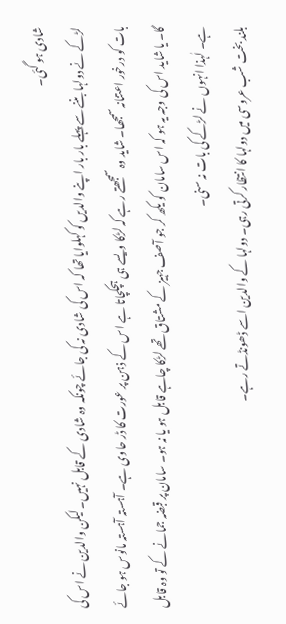شادی ہو گئی۔
لڑکے نے دولہا بننے سے پہلے بار بار اپنے والدیں کو کہلوایا تھا کہ اس کی شادی نہ کی جائے چونکہ وہ شادی کے قابل نہیں۔ لیکن والدین نے اس کی بات کو درخور اعتنانہ سمجھا۔ شاید وہ سمجھتے رہے کہ لڑکا ویسے ہی ہچکچاتا ہے اس کے ذہن پر عورت کا ڈر حاوی ہے۔ آہستہ آہستہ مانوس ہو جائے گا۔ یا شاید اس کی وجہ یہ ہو کہ اس سامان کو یکھ کر جو آصف جہیز کے مشتاق تھے لڑکا چاہے قابل ہو یا نہ ہو۔ سامان پر قبضہ جمانے کے تو وہ قابل ہے۔ لٰہذا انہوں نے لڑکے کی بات نہ سنی۔
بلند بخت شب عروسی میں دولہا کا انتظار کرتی رہی۔ دولہا کے والدین اسے ڈھونڈتے رہے۔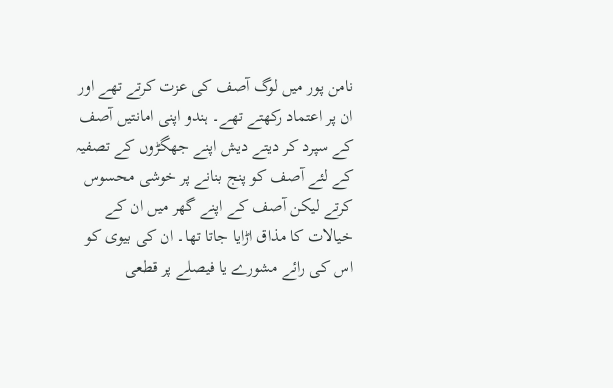نامن پور میں لوگ آصف کی عزت کرتے تھے اور ان پر اعتماد رکھتے تھے۔ ہندو اپنی امانتیں آصف کے سپرد کر دیتے دیش اپنے جھگڑوں کے تصفیہ کے لئے آصف کو پنج بنانے پر خوشی محسوس کرتے لیکن آصف کے اپنے گھر میں ان کے خیالات کا مذاق اڑایا جاتا تھا۔ ان کی بیوی کو اس کی رائے مشورے یا فیصلے پر قطعی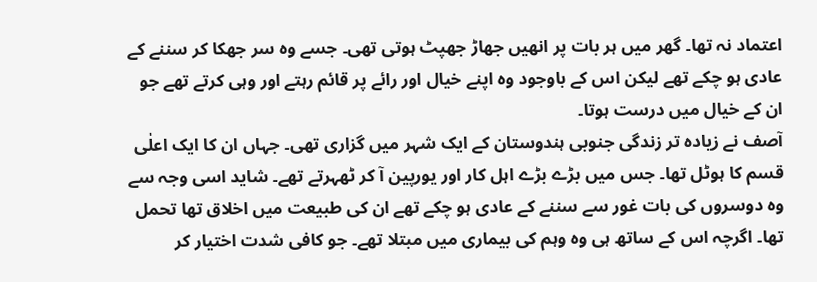اعتماد نہ تھا۔ گھر میں ہر بات پر انھیں جھاڑ جھپٹ ہوتی تھی۔ جسے وہ سر جھکا کر سننے کے عادی ہو چکے تھے لیکن اس کے باوجود وہ اپنے خیال اور رائے پر قائم رہتے اور وہی کرتے تھے جو ان کے خیال میں درست ہوتا۔
آصف نے زیادہ تر زندگی جنوبی ہندوستان کے ایک شہر میں گزاری تھی۔ جہاں ان کا ایک اعلٰی قسم کا ہوٹل تھا۔ جس میں بڑے بڑے اہل کار اور یورپین آ کر ٹھہرتے تھے۔ شاید اسی وجہ سے وہ دوسروں کی بات غور سے سننے کے عادی ہو چکے تھے ان کی طبیعت میں اخلاق تھا تحمل تھا۔ اگرچہ اس کے ساتھ ہی وہ وہم کی بیماری میں مبتلا تھے۔ جو کافی شدت اختیار کر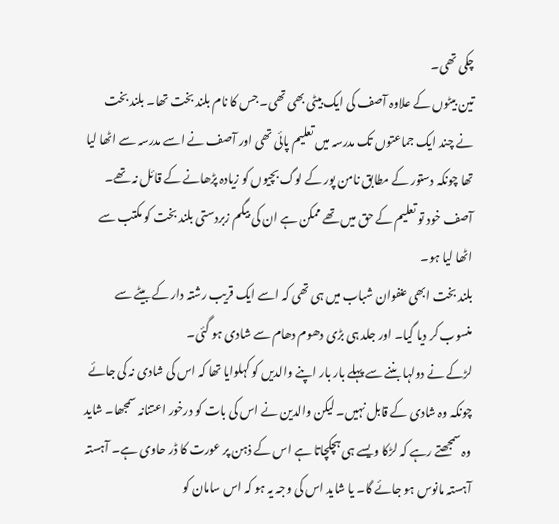چکی تھی۔
تین بیٹوں کے علاوہ آصف کی ایک بیٹی بھی تھی۔ جس کا نام بلند بخت تھا۔ بلند بخت نے چند ایک جماعتوں تک مدرسہ میں تعلیم پائی تھی اور آصف نے اسے مدرسہ سے اٹھا لیا تھا چونکہ دستور کے مطابق نامن پور کے لوگ بچیوں کو زیادہ پڑھانے کے قائل نہ تھے۔ آصف خود تو تعلیم کے حق میں تھے ممکن ہے ان کی بیگم زبردستی بلند بخت کو مکتب سے اٹھا لیا ہو۔
بلند بخت ابھی عنفوان شباب میں ہی تھی کہ اسے ایک قریب رشتہ دار کے بیٹے سے منسوب کر دیا گیا۔ اور جلد ہی بڑی دھوم دھام سے شادی ہو گئی۔
لڑکے نے دولہا بننے سے پہلے بار بار اپنے والدیں کو کہلوایا تھا کہ اس کی شادی نہ کی جائے چونکہ وہ شادی کے قابل نہیں۔ لیکن والدین نے اس کی بات کو درخور اعتنانہ سمجھا۔ شاید وہ سمجھتے رہے کہ لڑکا ویسے ہی ہچکچاتا ہے اس کے ذہن پر عورت کا ڈر حاوی ہے۔ آہستہ آہستہ مانوس ہو جائے گا۔ یا شاید اس کی وجہ یہ ہو کہ اس سامان کو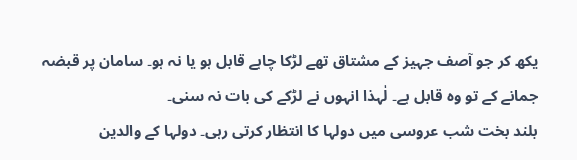یکھ کر جو آصف جہیز کے مشتاق تھے لڑکا چاہے قابل ہو یا نہ ہو۔ سامان پر قبضہ جمانے کے تو وہ قابل ہے۔ لٰہذا انہوں نے لڑکے کی بات نہ سنی۔
بلند بخت شب عروسی میں دولہا کا انتظار کرتی رہی۔ دولہا کے والدین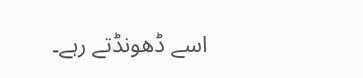اسے ڈھونڈتے رہے۔